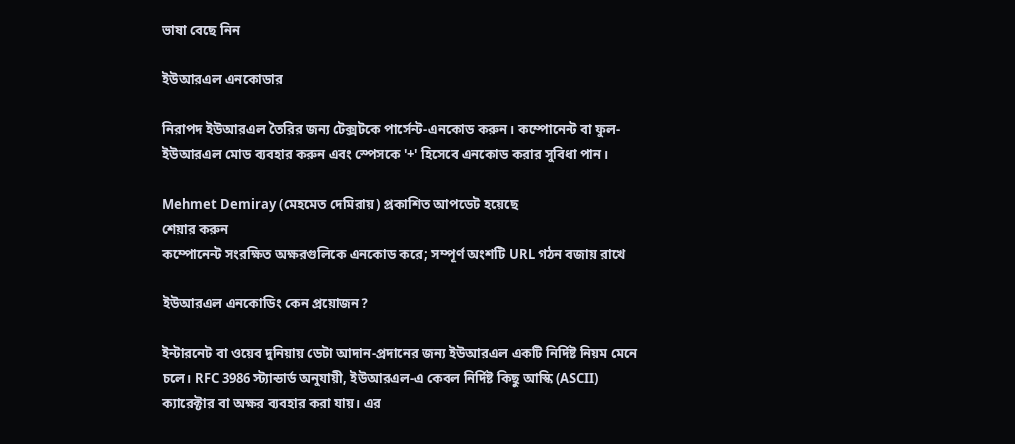ভাষা বেছে নিন

ইউআরএল এনকোডার

নিরাপদ ইউআরএল তৈরির জন্য টেক্সটকে পার্সেন্ট-এনকোড করুন। কম্পোনেন্ট বা ফুল-ইউআরএল মোড ব্যবহার করুন এবং স্পেসকে '+' হিসেবে এনকোড করার সুবিধা পান।

Mehmet Demiray (মেহমেত দেমিরায়) প্রকাশিত আপডেট হয়েছে
শেয়ার করুন
কম্পোনেন্ট সংরক্ষিত অক্ষরগুলিকে এনকোড করে; সম্পূর্ণ অংশটি URL গঠন বজায় রাখে

ইউআরএল এনকোডিং কেন প্রয়োজন?

ইন্টারনেট বা ওয়েব দুনিয়ায় ডেটা আদান-প্রদানের জন্য ইউআরএল একটি নির্দিষ্ট নিয়ম মেনে চলে। RFC 3986 স্ট্যান্ডার্ড অনুযায়ী, ইউআরএল-এ কেবল নির্দিষ্ট কিছু আস্কি (ASCII) ক্যারেক্টার বা অক্ষর ব্যবহার করা যায়। এর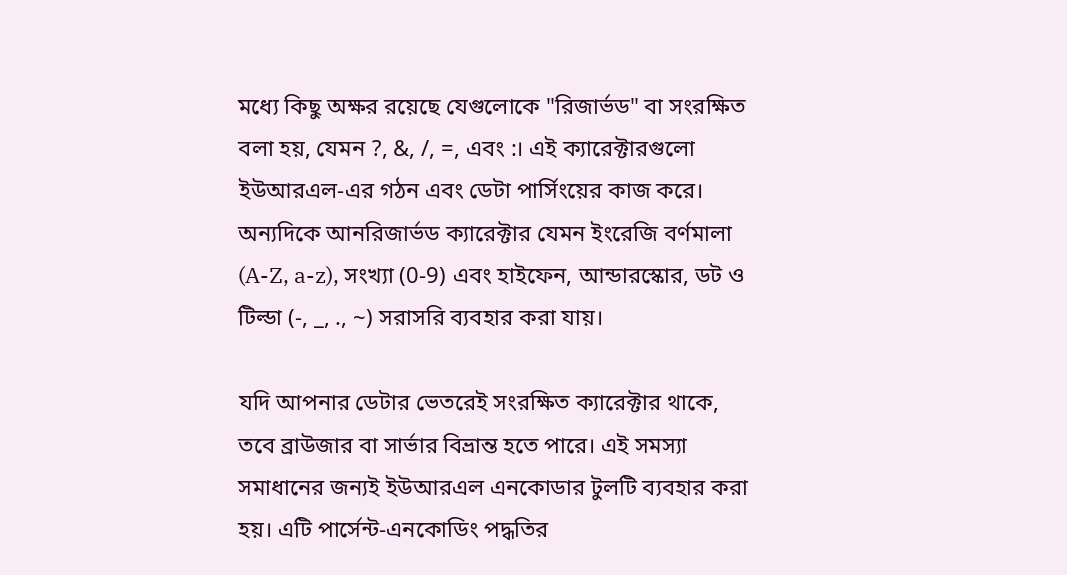মধ্যে কিছু অক্ষর রয়েছে যেগুলোকে "রিজার্ভড" বা সংরক্ষিত বলা হয়, যেমন ?, &, /, =, এবং :। এই ক্যারেক্টারগুলো ইউআরএল-এর গঠন এবং ডেটা পার্সিংয়ের কাজ করে। অন্যদিকে আনরিজার্ভড ক্যারেক্টার যেমন ইংরেজি বর্ণমালা (A-Z, a-z), সংখ্যা (0-9) এবং হাইফেন, আন্ডারস্কোর, ডট ও টিল্ডা (-, _, ., ~) সরাসরি ব্যবহার করা যায়।

যদি আপনার ডেটার ভেতরেই সংরক্ষিত ক্যারেক্টার থাকে, তবে ব্রাউজার বা সার্ভার বিভ্রান্ত হতে পারে। এই সমস্যা সমাধানের জন্যই ইউআরএল এনকোডার টুলটি ব্যবহার করা হয়। এটি পার্সেন্ট-এনকোডিং পদ্ধতির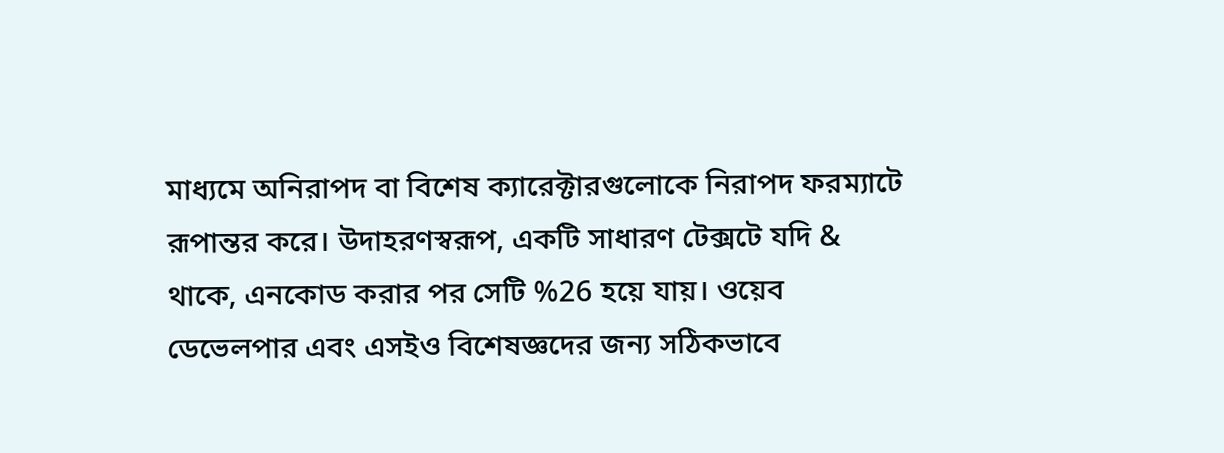মাধ্যমে অনিরাপদ বা বিশেষ ক্যারেক্টারগুলোকে নিরাপদ ফরম্যাটে রূপান্তর করে। উদাহরণস্বরূপ, একটি সাধারণ টেক্সটে যদি & থাকে, এনকোড করার পর সেটি %26 হয়ে যায়। ওয়েব ডেভেলপার এবং এসইও বিশেষজ্ঞদের জন্য সঠিকভাবে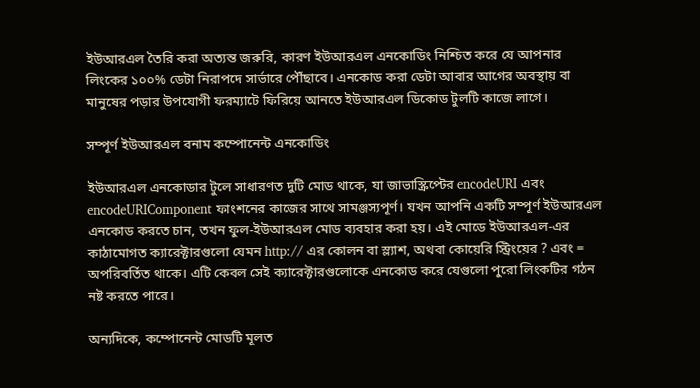ইউআরএল তৈরি করা অত্যন্ত জরুরি, কারণ ইউআরএল এনকোডিং নিশ্চিত করে যে আপনার লিংকের ১০০% ডেটা নিরাপদে সার্ভারে পৌঁছাবে। এনকোড করা ডেটা আবার আগের অবস্থায় বা মানুষের পড়ার উপযোগী ফরম্যাটে ফিরিয়ে আনতে ইউআরএল ডিকোড টুলটি কাজে লাগে।

সম্পূর্ণ ইউআরএল বনাম কম্পোনেন্ট এনকোডিং

ইউআরএল এনকোডার টুলে সাধারণত দুটি মোড থাকে, যা জাভাস্ক্রিপ্টের encodeURI এবং encodeURIComponent ফাংশনের কাজের সাথে সামঞ্জস্যপূর্ণ। যখন আপনি একটি সম্পূর্ণ ইউআরএল এনকোড করতে চান, তখন ফুল-ইউআরএল মোড ব্যবহার করা হয়। এই মোডে ইউআরএল-এর কাঠামোগত ক্যারেক্টারগুলো যেমন http:// এর কোলন বা স্ল্যাশ, অথবা কোয়েরি স্ট্রিংয়ের ? এবং = অপরিবর্তিত থাকে। এটি কেবল সেই ক্যারেক্টারগুলোকে এনকোড করে যেগুলো পুরো লিংকটির গঠন নষ্ট করতে পারে।

অন্যদিকে, কম্পোনেন্ট মোডটি মূলত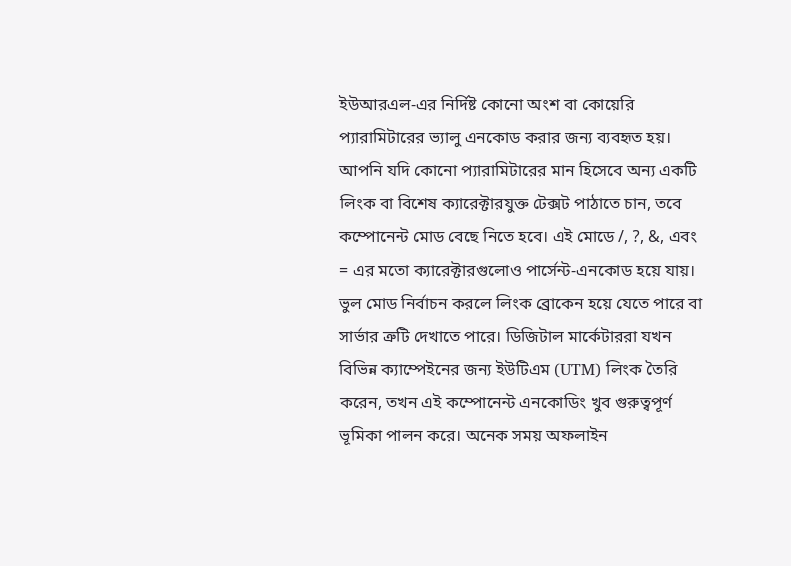ইউআরএল-এর নির্দিষ্ট কোনো অংশ বা কোয়েরি প্যারামিটারের ভ্যালু এনকোড করার জন্য ব্যবহৃত হয়। আপনি যদি কোনো প্যারামিটারের মান হিসেবে অন্য একটি লিংক বা বিশেষ ক্যারেক্টারযুক্ত টেক্সট পাঠাতে চান, তবে কম্পোনেন্ট মোড বেছে নিতে হবে। এই মোডে /, ?, &, এবং = এর মতো ক্যারেক্টারগুলোও পার্সেন্ট-এনকোড হয়ে যায়। ভুল মোড নির্বাচন করলে লিংক ব্রোকেন হয়ে যেতে পারে বা সার্ভার ত্রুটি দেখাতে পারে। ডিজিটাল মার্কেটাররা যখন বিভিন্ন ক্যাম্পেইনের জন্য ইউটিএম (UTM) লিংক তৈরি করেন, তখন এই কম্পোনেন্ট এনকোডিং খুব গুরুত্বপূর্ণ ভূমিকা পালন করে। অনেক সময় অফলাইন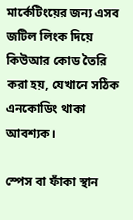মার্কেটিংয়ের জন্য এসব জটিল লিংক দিয়ে কিউআর কোড তৈরি করা হয়, যেখানে সঠিক এনকোডিং থাকা আবশ্যক।

স্পেস বা ফাঁকা স্থান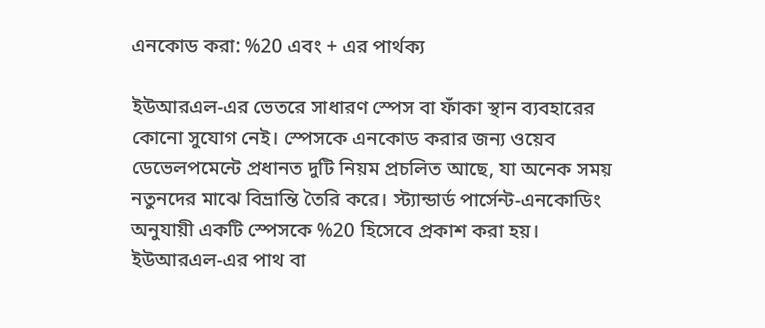এনকোড করা: %20 এবং + এর পার্থক্য

ইউআরএল-এর ভেতরে সাধারণ স্পেস বা ফাঁকা স্থান ব্যবহারের কোনো সুযোগ নেই। স্পেসকে এনকোড করার জন্য ওয়েব ডেভেলপমেন্টে প্রধানত দুটি নিয়ম প্রচলিত আছে, যা অনেক সময় নতুনদের মাঝে বিভ্রান্তি তৈরি করে। স্ট্যান্ডার্ড পার্সেন্ট-এনকোডিং অনুযায়ী একটি স্পেসকে %20 হিসেবে প্রকাশ করা হয়। ইউআরএল-এর পাথ বা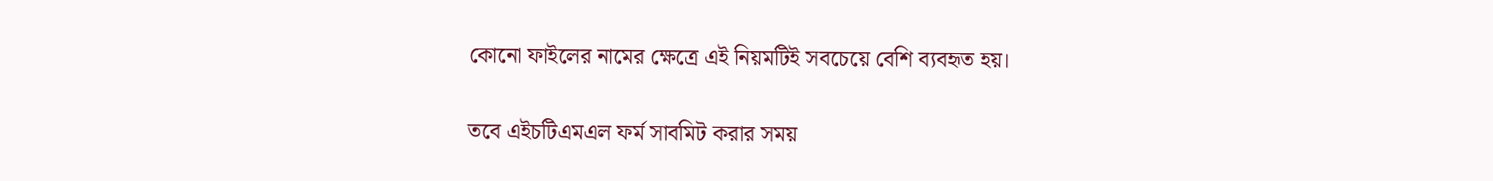কোনো ফাইলের নামের ক্ষেত্রে এই নিয়মটিই সবচেয়ে বেশি ব্যবহৃত হয়।

তবে এইচটিএমএল ফর্ম সাবমিট করার সময়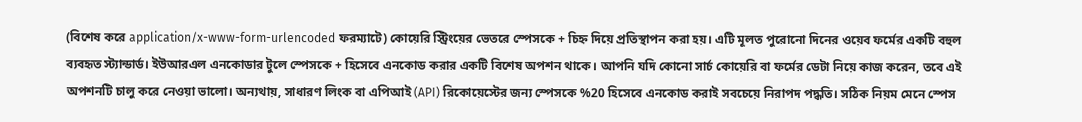(বিশেষ করে application/x-www-form-urlencoded ফরম্যাটে) কোয়েরি স্ট্রিংয়ের ভেতরে স্পেসকে + চিহ্ন দিয়ে প্রতিস্থাপন করা হয়। এটি মূলত পুরোনো দিনের ওয়েব ফর্মের একটি বহুল ব্যবহৃত স্ট্যান্ডার্ড। ইউআরএল এনকোডার টুলে স্পেসকে + হিসেবে এনকোড করার একটি বিশেষ অপশন থাকে। আপনি যদি কোনো সার্চ কোয়েরি বা ফর্মের ডেটা নিয়ে কাজ করেন, তবে এই অপশনটি চালু করে নেওয়া ভালো। অন্যথায়, সাধারণ লিংক বা এপিআই (API) রিকোয়েস্টের জন্য স্পেসকে %20 হিসেবে এনকোড করাই সবচেয়ে নিরাপদ পদ্ধতি। সঠিক নিয়ম মেনে স্পেস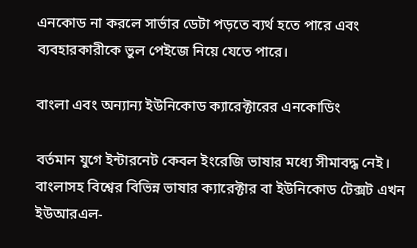এনকোড না করলে সার্ভার ডেটা পড়তে ব্যর্থ হতে পারে এবং ব্যবহারকারীকে ভুল পেইজে নিয়ে যেতে পারে।

বাংলা এবং অন্যান্য ইউনিকোড ক্যারেক্টারের এনকোডিং

বর্তমান যুগে ইন্টারনেট কেবল ইংরেজি ভাষার মধ্যে সীমাবদ্ধ নেই। বাংলাসহ বিশ্বের বিভিন্ন ভাষার ক্যারেক্টার বা ইউনিকোড টেক্সট এখন ইউআরএল-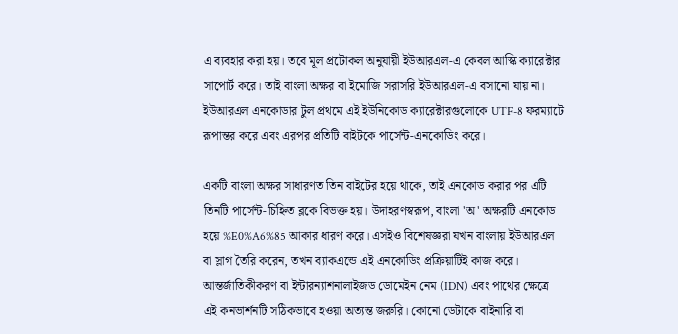এ ব্যবহার করা হয়। তবে মূল প্রটোকল অনুযায়ী ইউআরএল-এ কেবল আস্কি ক্যারেক্টার সাপোর্ট করে। তাই বাংলা অক্ষর বা ইমোজি সরাসরি ইউআরএল-এ বসানো যায় না। ইউআরএল এনকোডার টুল প্রথমে এই ইউনিকোড ক্যারেক্টারগুলোকে UTF-8 ফরম্যাটে রূপান্তর করে এবং এরপর প্রতিটি বাইটকে পার্সেন্ট-এনকোডিং করে।

একটি বাংলা অক্ষর সাধারণত তিন বাইটের হয়ে থাকে, তাই এনকোড করার পর এটি তিনটি পার্সেন্ট-চিহ্নিত ব্লকে বিভক্ত হয়। উদাহরণস্বরূপ, বাংলা 'অ' অক্ষরটি এনকোড হয়ে %E0%A6%85 আকার ধারণ করে। এসইও বিশেষজ্ঞরা যখন বাংলায় ইউআরএল বা স্লাগ তৈরি করেন, তখন ব্যাকএন্ডে এই এনকোডিং প্রক্রিয়াটিই কাজ করে। আন্তর্জাতিকীকরণ বা ইন্টারন্যাশনালাইজড ডোমেইন নেম (IDN) এবং পাথের ক্ষেত্রে এই কনভার্শনটি সঠিকভাবে হওয়া অত্যন্ত জরুরি। কোনো ডেটাকে বাইনারি বা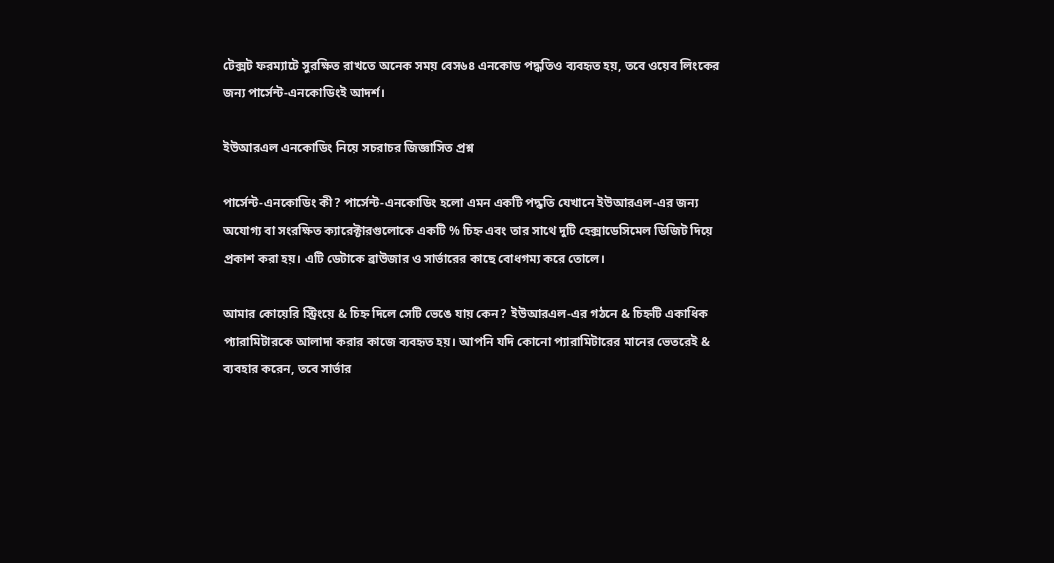টেক্সট ফরম্যাটে সুরক্ষিত রাখতে অনেক সময় বেস৬৪ এনকোড পদ্ধতিও ব্যবহৃত হয়, তবে ওয়েব লিংকের জন্য পার্সেন্ট-এনকোডিংই আদর্শ।

ইউআরএল এনকোডিং নিয়ে সচরাচর জিজ্ঞাসিত প্রশ্ন

পার্সেন্ট-এনকোডিং কী? পার্সেন্ট-এনকোডিং হলো এমন একটি পদ্ধতি যেখানে ইউআরএল-এর জন্য অযোগ্য বা সংরক্ষিত ক্যারেক্টারগুলোকে একটি % চিহ্ন এবং তার সাথে দুটি হেক্সাডেসিমেল ডিজিট দিয়ে প্রকাশ করা হয়। এটি ডেটাকে ব্রাউজার ও সার্ভারের কাছে বোধগম্য করে তোলে।

আমার কোয়েরি স্ট্রিংয়ে & চিহ্ন দিলে সেটি ভেঙে যায় কেন? ইউআরএল-এর গঠনে & চিহ্নটি একাধিক প্যারামিটারকে আলাদা করার কাজে ব্যবহৃত হয়। আপনি যদি কোনো প্যারামিটারের মানের ভেতরেই & ব্যবহার করেন, তবে সার্ভার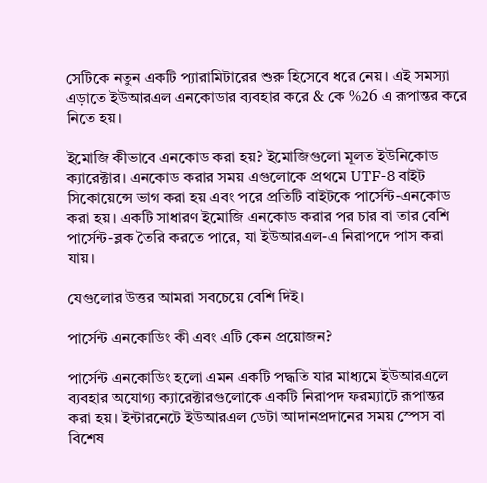সেটিকে নতুন একটি প্যারামিটারের শুরু হিসেবে ধরে নেয়। এই সমস্যা এড়াতে ইউআরএল এনকোডার ব্যবহার করে & কে %26 এ রূপান্তর করে নিতে হয়।

ইমোজি কীভাবে এনকোড করা হয়? ইমোজিগুলো মূলত ইউনিকোড ক্যারেক্টার। এনকোড করার সময় এগুলোকে প্রথমে UTF-8 বাইট সিকোয়েন্সে ভাগ করা হয় এবং পরে প্রতিটি বাইটকে পার্সেন্ট-এনকোড করা হয়। একটি সাধারণ ইমোজি এনকোড করার পর চার বা তার বেশি পার্সেন্ট-ব্লক তৈরি করতে পারে, যা ইউআরএল-এ নিরাপদে পাস করা যায়।

যেগুলোর উত্তর আমরা সবচেয়ে বেশি দিই।

পার্সেন্ট এনকোডিং কী এবং এটি কেন প্রয়োজন?

পার্সেন্ট এনকোডিং হলো এমন একটি পদ্ধতি যার মাধ্যমে ইউআরএলে ব্যবহার অযোগ্য ক্যারেক্টারগুলোকে একটি নিরাপদ ফরম্যাটে রূপান্তর করা হয়। ইন্টারনেটে ইউআরএল ডেটা আদানপ্রদানের সময় স্পেস বা বিশেষ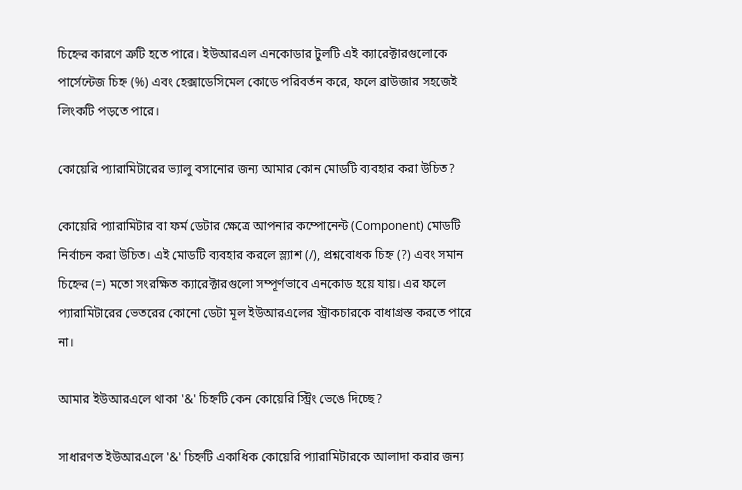চিহ্নের কারণে ত্রুটি হতে পারে। ইউআরএল এনকোডার টুলটি এই ক্যারেক্টারগুলোকে পার্সেন্টেজ চিহ্ন (%) এবং হেক্সাডেসিমেল কোডে পরিবর্তন করে, ফলে ব্রাউজার সহজেই লিংকটি পড়তে পারে।

কোয়েরি প্যারামিটারের ভ্যালু বসানোর জন্য আমার কোন মোডটি ব্যবহার করা উচিত?

কোয়েরি প্যারামিটার বা ফর্ম ডেটার ক্ষেত্রে আপনার কম্পোনেন্ট (Component) মোডটি নির্বাচন করা উচিত। এই মোডটি ব্যবহার করলে স্ল্যাশ (/), প্রশ্নবোধক চিহ্ন (?) এবং সমান চিহ্নের (=) মতো সংরক্ষিত ক্যারেক্টারগুলো সম্পূর্ণভাবে এনকোড হয়ে যায়। এর ফলে প্যারামিটারের ভেতরের কোনো ডেটা মূল ইউআরএলের স্ট্রাকচারকে বাধাগ্রস্ত করতে পারে না।

আমার ইউআরএলে থাকা '&' চিহ্নটি কেন কোয়েরি স্ট্রিং ভেঙে দিচ্ছে?

সাধারণত ইউআরএলে '&' চিহ্নটি একাধিক কোয়েরি প্যারামিটারকে আলাদা করার জন্য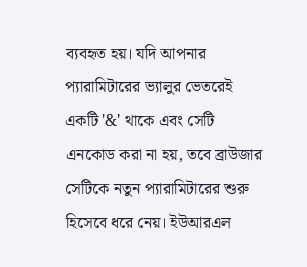ব্যবহৃত হয়। যদি আপনার প্যারামিটারের ভ্যালুর ভেতরেই একটি '&' থাকে এবং সেটি এনকোড করা না হয়, তবে ব্রাউজার সেটিকে নতুন প্যারামিটারের শুরু হিসেবে ধরে নেয়। ইউআরএল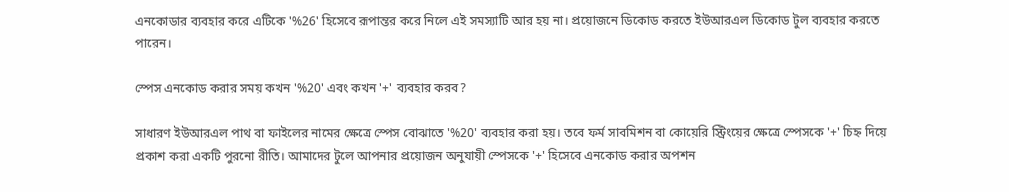এনকোডার ব্যবহার করে এটিকে '%26' হিসেবে রূপান্তর করে নিলে এই সমস্যাটি আর হয় না। প্রয়োজনে ডিকোড করতে ইউআরএল ডিকোড টুল ব্যবহার করতে পারেন।

স্পেস এনকোড করার সময় কখন '%20' এবং কখন '+' ব্যবহার করব?

সাধারণ ইউআরএল পাথ বা ফাইলের নামের ক্ষেত্রে স্পেস বোঝাতে '%20' ব্যবহার করা হয়। তবে ফর্ম সাবমিশন বা কোয়েরি স্ট্রিংয়ের ক্ষেত্রে স্পেসকে '+' চিহ্ন দিয়ে প্রকাশ করা একটি পুরনো রীতি। আমাদের টুলে আপনার প্রয়োজন অনুযায়ী স্পেসকে '+' হিসেবে এনকোড করার অপশন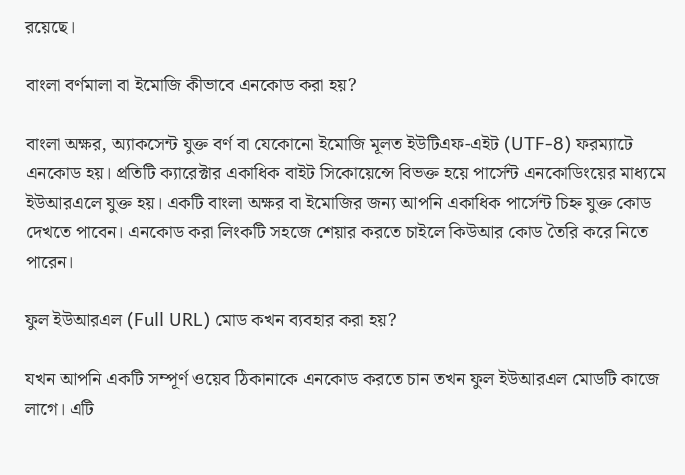রয়েছে।

বাংলা বর্ণমালা বা ইমোজি কীভাবে এনকোড করা হয়?

বাংলা অক্ষর, অ্যাকসেন্ট যুক্ত বর্ণ বা যেকোনো ইমোজি মূলত ইউটিএফ-এইট (UTF-8) ফরম্যাটে এনকোড হয়। প্রতিটি ক্যারেক্টার একাধিক বাইট সিকোয়েন্সে বিভক্ত হয়ে পার্সেন্ট এনকোডিংয়ের মাধ্যমে ইউআরএলে যুক্ত হয়। একটি বাংলা অক্ষর বা ইমোজির জন্য আপনি একাধিক পার্সেন্ট চিহ্ন যুক্ত কোড দেখতে পাবেন। এনকোড করা লিংকটি সহজে শেয়ার করতে চাইলে কিউআর কোড তৈরি করে নিতে পারেন।

ফুল ইউআরএল (Full URL) মোড কখন ব্যবহার করা হয়?

যখন আপনি একটি সম্পূর্ণ ওয়েব ঠিকানাকে এনকোড করতে চান তখন ফুল ইউআরএল মোডটি কাজে লাগে। এটি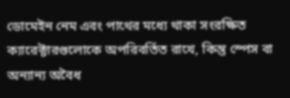ডোমেইন নেম এবং পাথের মধ্যে থাকা সংরক্ষিত ক্যারেক্টারগুলোকে অপরিবর্তিত রাখে, কিন্তু স্পেস বা অন্যান্য অবৈধ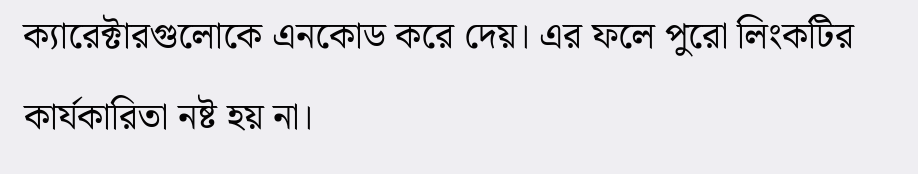ক্যারেক্টারগুলোকে এনকোড করে দেয়। এর ফলে পুরো লিংকটির কার্যকারিতা নষ্ট হয় না।